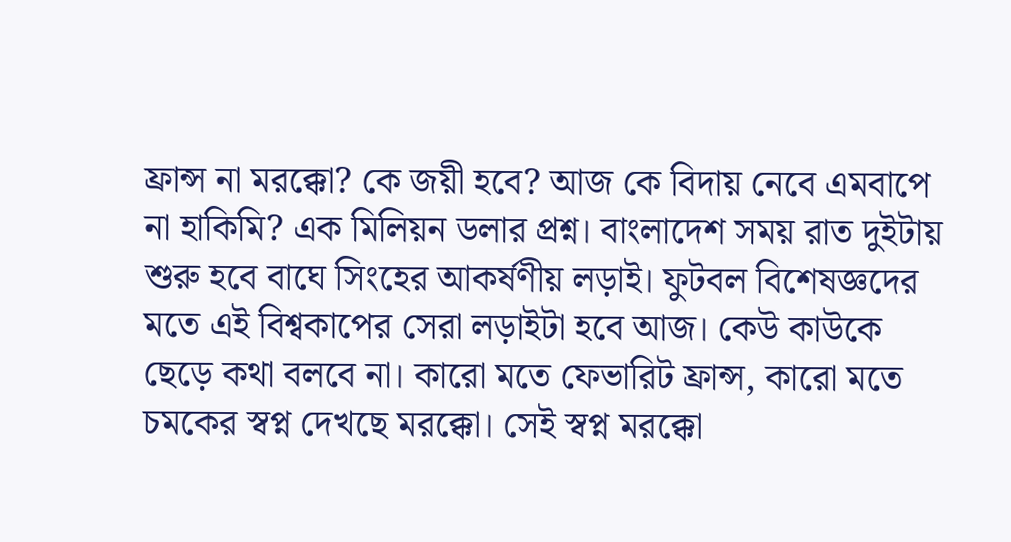ফ্রান্স না মরক্কো? কে জয়ী হবে? আজ কে বিদায় নেবে এমবাপে না হাকিমি? এক মিলিয়ন ডলার প্রশ্ন। বাংলাদেশ সময় রাত দুইটায় শুরু হবে বাঘে সিংহের আকর্ষণীয় লড়াই। ফুটবল বিশেষজ্ঞদের মতে এই বিশ্বকাপের সেরা লড়াইটা হবে আজ। কেউ কাউকে ছেড়ে কথা বলবে না। কারো মতে ফেভারিট ফ্রান্স, কারো মতে চমকের স্বপ্ন দেখছে মরক্কো। সেই স্বপ্ন মরক্কো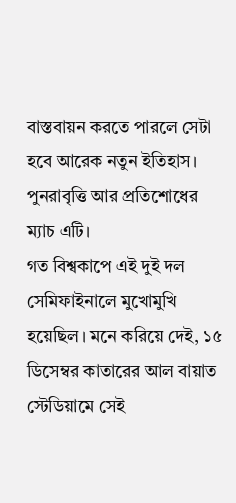বাস্তবায়ন করতে পারলে সেটা হবে আরেক নতুন ইতিহাস। পুনরাবৃত্তি আর প্রতিশোধের ম্যাচ এটি।
গত বিশ্বকাপে এই দুই দল সেমিফাইনালে মুখোমুখি হয়েছিল। মনে করিয়ে দেই, ১৫ ডিসেম্বর কাতারের আল বায়াত স্টেডিয়ামে সেই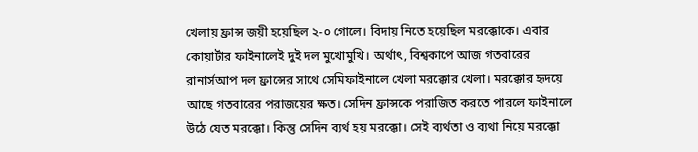খেলায় ফ্রান্স জয়ী হয়েছিল ২-০ গোলে। বিদায় নিতে হয়েছিল মরক্কোকে। এবার কোয়ার্টার ফাইনালেই দুই দল মুখোমুখি। অর্থাৎ, বিশ্বকাপে আজ গতবারের রানার্সআপ দল ফ্রান্সের সাথে সেমিফাইনালে খেলা মরক্কোর খেলা। মরক্কোর হৃদয়ে আছে গতবারের পরাজয়ের ক্ষত। সেদিন ফ্রান্সকে পরাজিত করতে পারলে ফাইনালে উঠে যেত মরক্কো। কিন্তু সেদিন ব্যর্থ হয় মরক্কো। সেই ব্যর্থতা ও ব্যথা নিয়ে মরক্কো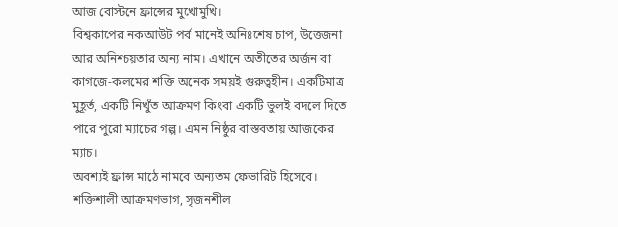আজ বোস্টনে ফ্রান্সের মুখোমুখি।
বিশ্বকাপের নকআউট পর্ব মানেই অনিঃশেষ চাপ, উত্তেজনা আর অনিশ্চয়তার অন্য নাম। এখানে অতীতের অর্জন বা কাগজে-কলমের শক্তি অনেক সময়ই গুরুত্বহীন। একটিমাত্র মুহূর্ত, একটি নিখুঁত আক্রমণ কিংবা একটি ভুলই বদলে দিতে পারে পুরো ম্যাচের গল্প। এমন নিষ্ঠুর বাস্তবতায় আজকের ম্যাচ।
অবশ্যই ফ্রান্স মাঠে নামবে অন্যতম ফেভারিট হিসেবে। শক্তিশালী আক্রমণভাগ, সৃজনশীল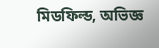মিডফিল্ড, অভিজ্ঞ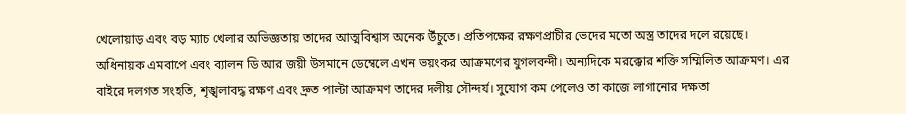খেলোয়াড় এবং বড় ম্যাচ খেলার অভিজ্ঞতায় তাদের আত্মবিশ্বাস অনেক উঁচুতে। প্রতিপক্ষের রক্ষণপ্রাচীর ভেদের মতো অস্ত্র তাদের দলে রয়েছে। অধিনায়ক এমবাপে এবং ব্যালন ডি আর জয়ী উসমানে ডেম্বেলে এখন ভয়ংকর আক্রমণের যুগলবন্দী। অন্যদিকে মরক্কোর শক্তি সম্মিলিত আক্রমণ। এর বাইরে দলগত সংহতি, শৃঙ্খলাবদ্ধ রক্ষণ এবং দ্রুত পাল্টা আক্রমণ তাদের দলীয় সৌন্দর্য। সুযোগ কম পেলেও তা কাজে লাগানোর দক্ষতা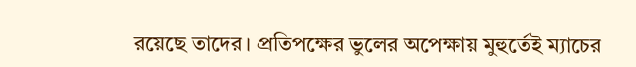রয়েছে তাদের। প্রতিপক্ষের ভুলের অপেক্ষায় মুহুর্তেই ম্যাচের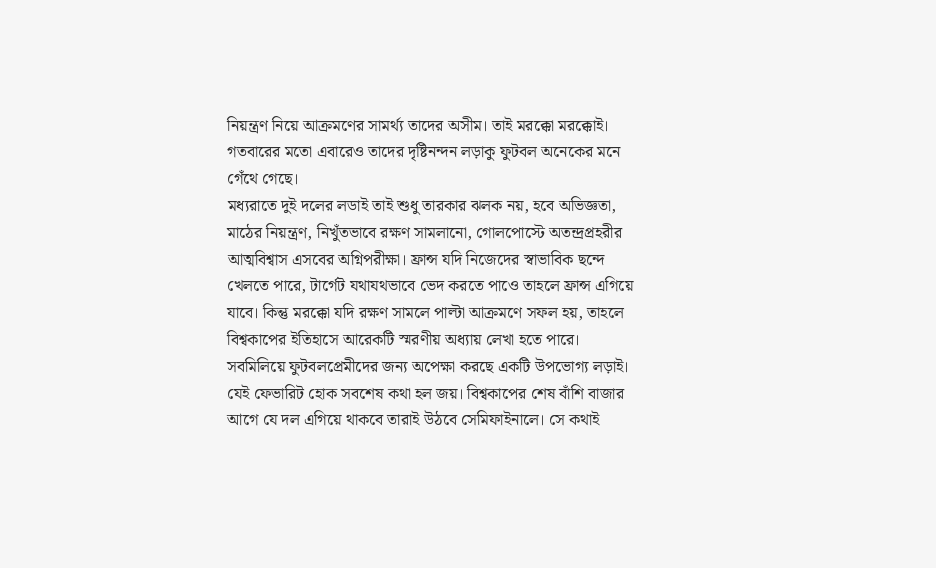নিয়ন্ত্রণ নিয়ে আক্রমণের সামর্থ্য তাদের অসীম। তাই মরক্কো মরক্কোই। গতবারের মতো এবারেও তাদের দৃষ্টিনন্দন লড়াকু ফুটবল অনেকের মনে গেঁথে গেছে।
মধ্যরাতে দুই দলের লডাই তাই শুধু তারকার ঝলক নয়, হবে অভিজ্ঞতা, মাঠের নিয়ন্ত্রণ, নিখুঁতভাবে রক্ষণ সামলানো, গোলপোস্টে অতন্দ্রপ্রহরীর আত্মবিশ্বাস এসবের অগ্নিপরীক্ষা। ফ্রান্স যদি নিজেদের স্বাভাবিক ছন্দে খেলতে পারে, টার্গেট যথাযথভাবে ভেদ করতে পাওে তাহলে ফ্রান্স এগিয়ে যাবে। কিন্তু মরক্কো যদি রক্ষণ সামলে পাল্টা আক্রমণে সফল হয়, তাহলে বিশ্বকাপের ইতিহাসে আরেকটি স্মরণীয় অধ্যায় লেখা হতে পারে।
সবমিলিয়ে ফুটবলপ্রেমীদের জন্য অপেক্ষা করছে একটি উপভোগ্য লড়াই। যেই ফেভারিট হোক সবশেষ কথা হল জয়। বিশ্বকাপের শেষ বাঁশি বাজার আগে যে দল এগিয়ে থাকবে তারাই উঠবে সেমিফাইনালে। সে কথাই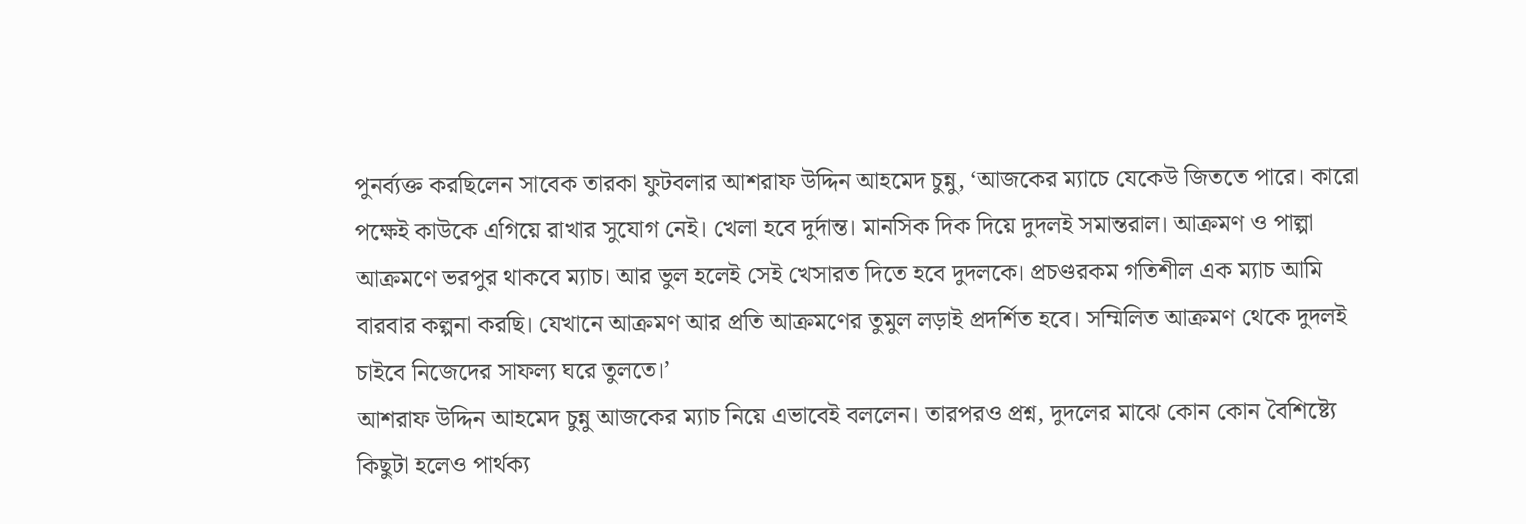পুনর্ব্যক্ত করছিলেন সাবেক তারকা ফুটবলার আশরাফ উদ্দিন আহমেদ চুন্নু, ‘আজকের ম্যাচে যেকেউ জিততে পারে। কারো পক্ষেই কাউকে এগিয়ে রাখার সুযোগ নেই। খেলা হবে দুর্দান্ত। মানসিক দিক দিয়ে দুদলই সমান্তরাল। আক্রমণ ও পাল্পা আক্রমণে ভরপুর থাকবে ম্যাচ। আর ভুল হলেই সেই খেসারত দিতে হবে দুদলকে। প্রচণ্ডরকম গতিশীল এক ম্যাচ আমি বারবার কল্পনা করছি। যেখানে আক্রমণ আর প্রতি আক্রমণের তুমুল লড়াই প্রদর্শিত হবে। সম্মিলিত আক্রমণ থেকে দুদলই চাইবে নিজেদের সাফল্য ঘরে তুলতে।’
আশরাফ উদ্দিন আহমেদ চুন্নু আজকের ম্যাচ নিয়ে এভাবেই বললেন। তারপরও প্রশ্ন, দুদলের মাঝে কোন কোন বৈশিষ্ট্যে কিছুটা হলেও পার্থক্য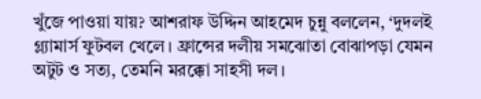খুঁজে পাওয়া যায়? আশরাফ উদ্দিন আহমেদ চুন্নু বললেন, ‘দুদলই গ্ল্যামার্স ফুটবল খেলে। ফ্রান্সের দলীয় সমঝোতা বোঝাপড়া যেমন অটুট ও সত্য, তেমনি মরক্কো সাহসী দল।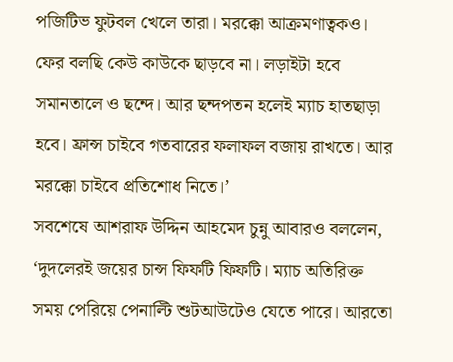পজিটিভ ফুটবল খেলে তারা। মরক্কো আক্রমণাত্বকও। ফের বলছি কেউ কাউকে ছাড়বে না। লড়াইটা হবে সমানতালে ও ছন্দে। আর ছন্দপতন হলেই ম্যাচ হাতছাড়া হবে। ফ্রান্স চাইবে গতবারের ফলাফল বজায় রাখতে। আর মরক্কো চাইবে প্রতিশোধ নিতে।’
সবশেষে আশরাফ উদ্দিন আহমেদ চুন্নু আবারও বললেন, ‘দুদলেরই জয়ের চান্স ফিফটি ফিফটি। ম্যাচ অতিরিক্ত সময় পেরিয়ে পেনাল্টি শুটআউটেও যেতে পারে। আরতো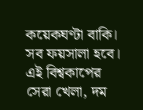কয়েকঘণ্টা বাকি। সব ফয়সালা হবে। এই বিশ্বকাপের সেরা খেলা, দম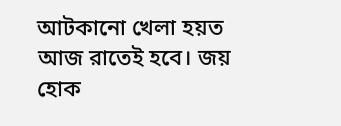আটকানো খেলা হয়ত আজ রাতেই হবে। জয় হোক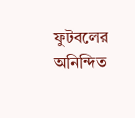ফুটবলের অনিন্দিত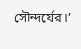সৌন্দর্যের।’